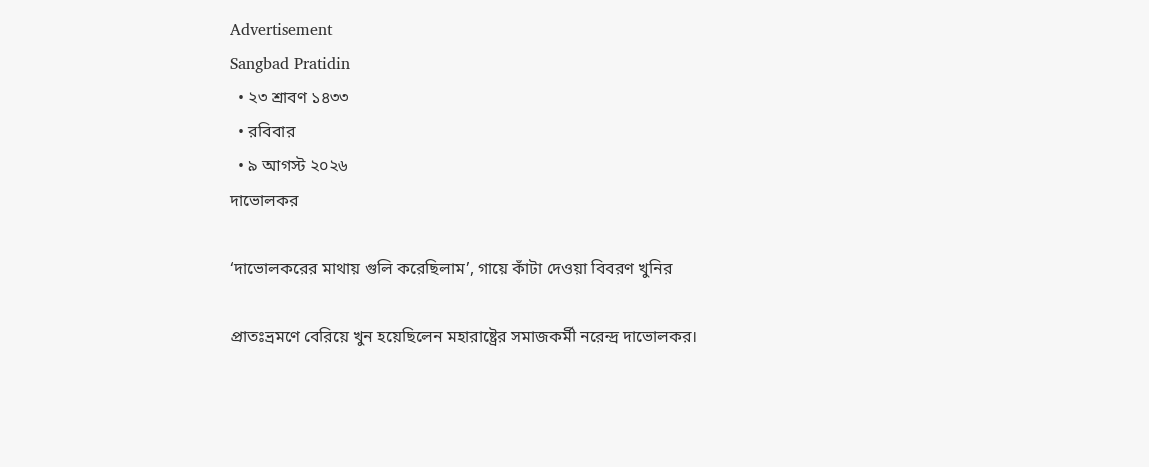Advertisement
Sangbad Pratidin
  • ২৩ শ্রাবণ ১৪৩৩
  • রবিবার
  • ৯ আগস্ট ২০২৬
দাভোলকর

‘দাভোলকরের মাথায় গুলি করেছিলাম’, গায়ে কাঁটা দেওয়া বিবরণ খুনির

প্রাতঃভ্রমণে বেরিয়ে খুন হয়েছিলেন মহারাষ্ট্রের সমাজকর্মী নরেন্দ্র দাভোলকর।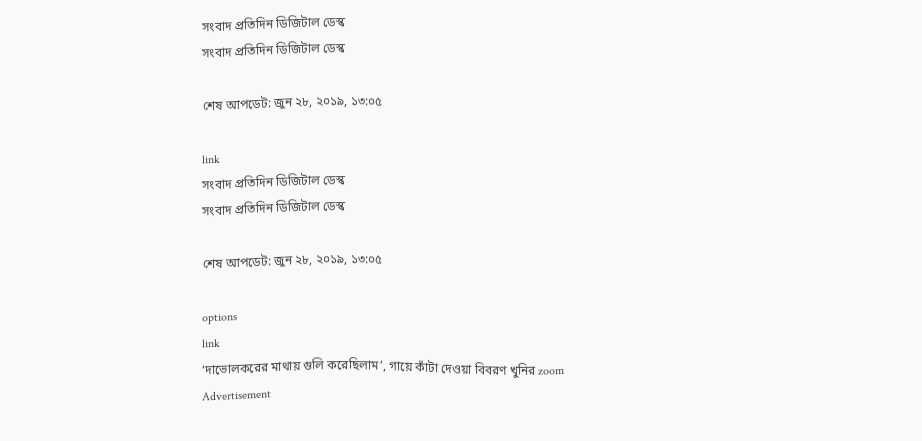সংবাদ প্রতিদিন ডিজিটাল ডেস্ক
সংবাদ প্রতিদিন ডিজিটাল ডেস্ক

শেষ আপডেট: জুন ২৮, ২০১৯, ১৩:০৫

link
সংবাদ প্রতিদিন ডিজিটাল ডেস্ক
সংবাদ প্রতিদিন ডিজিটাল ডেস্ক

শেষ আপডেট: জুন ২৮, ২০১৯, ১৩:০৫

options
link
‘দাভোলকরের মাথায় গুলি করেছিলাম’, গায়ে কাঁটা দেওয়া বিবরণ খুনির zoom
Advertisement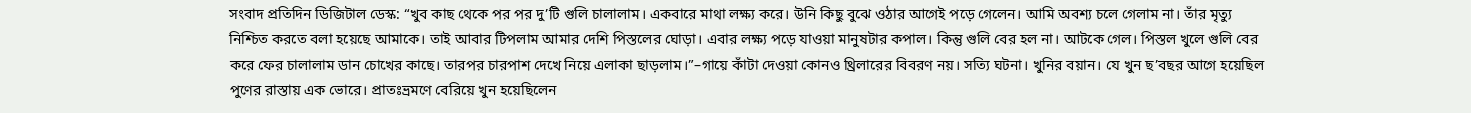সংবাদ প্রতিদিন ডিজিটাল ডেস্ক: “খুব কাছ থেকে পর পর দু’টি গুলি চালালাম। একবারে মাথা লক্ষ্য করে। উনি কিছু বুঝে ওঠার আগেই পড়ে গেলেন। আমি অবশ্য চলে গেলাম না। তাঁর মৃত্যু নিশ্চিত করতে বলা হয়েছে আমাকে। তাই আবার টিপলাম আমার দেশি পিস্তলের ঘোড়া। এবার লক্ষ্য পড়ে যাওয়া মানুষটার কপাল। কিন্তু গুলি বের হল না। আটকে গেল। পিস্তল খুলে গুলি বের করে ফের চালালাম ডান চোখের কাছে। তারপর চারপাশ দেখে নিয়ে এলাকা ছাড়লাম।”–গায়ে কাঁটা দেওয়া কোনও থ্রিলারের বিবরণ নয়। সত্যি ঘটনা। খুনির বয়ান। যে খুন ছ’বছর আগে হয়েছিল পুণের রাস্তায় এক ভোরে। প্রাতঃভ্রমণে বেরিয়ে খুন হয়েছিলেন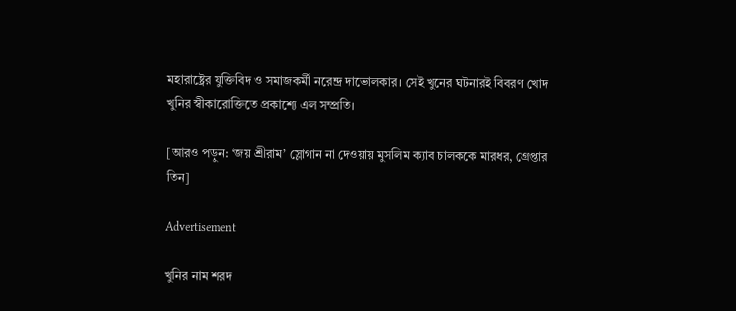মহারাষ্ট্রের যুক্তিবিদ ও সমাজকর্মী নরেন্দ্র দাভোলকার। সেই খুনের ঘটনারই বিবরণ খোদ খুনির স্বীকারোক্তিতে প্রকাশ্যে এল সম্প্রতি।

[আরও পড়ুন: ‘জয় শ্রীরাম’ স্লোগান না দেওয়ায় মুসলিম ক্যাব চালককে মারধর, গ্রেপ্তার তিন]

Advertisement

খুনির নাম শরদ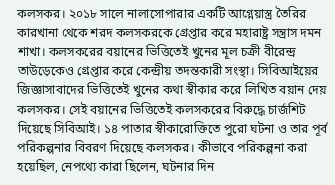কলসকর। ২০১৮ সালে নালাসোপারার একটি আগ্নেয়াস্ত্র তৈরির কারখানা থেকে শরদ কলসকরকে গ্রেপ্তার করে মহারাষ্ট্র সন্ত্রাস দমন শাখা। কলসকরের বয়ানের ভিত্তিতেই খুনের মূল চক্রী বীরেন্দ্র তাউড়েকেও গ্রেপ্তার করে কেন্দ্রীয় তদন্তকারী সংস্থা। সিবিআইয়ের জিজ্ঞাসাবাদের ভিত্তিতেই খুনের কথা স্বীকার করে লিখিত বয়ান দেয় কলসকর। সেই বয়ানের ভিত্তিতেই কলসকরের বিরুদ্ধে চার্জশিট দিয়েছে সিবিআই। ১৪ পাতার স্বীকারোক্তিতে পুরো ঘটনা ও তার পূর্ব পরিকল্পনার বিবরণ দিয়েছে কলসকর। কীভাবে পরিকল্পনা করা হয়েছিল, নেপথ্যে কারা ছিলেন, ঘটনার দিন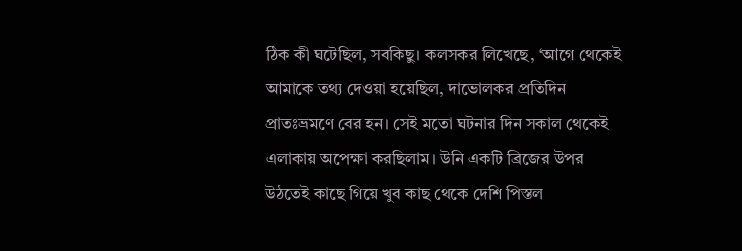ঠিক কী ঘটেছিল, সবকিছু। কলসকর লিখেছে, ‘আগে থেকেই আমাকে তথ্য দেওয়া হয়েছিল, দাভোলকর প্রতিদিন প্রাতঃভ্রমণে বের হন। সেই মতো ঘটনার দিন সকাল থেকেই এলাকায় অপেক্ষা করছিলাম। উনি একটি ব্রিজের উপর উঠতেই কাছে গিয়ে খুব কাছ থেকে দেশি পিস্তল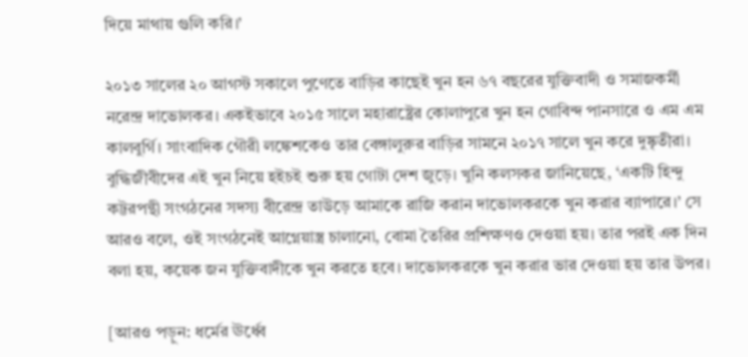দিয়ে মাথায় গুলি করি।’

২০১৩ সালের ২০ আগস্ট সকালে পুণেতে বাড়ির কাছেই খুন হন ৬৭ বছরের যুক্তিবাদী ও সমাজকর্মী নরেন্দ্র দাভোলকর। একইভাবে ২০১৫ সালে মহারাষ্ট্রের কোলাপুরে খুন হন গোবিন্দ পানসারে ও এম এম কালবুর্গি। সাংবাদিক গৌরী লঙ্কেশকেও তার বেঙ্গালুরুর বাড়ির সামনে ২০১৭ সালে খুন করে দুষ্কৃতীরা। বুদ্ধিজীবীদের এই খুন নিয়ে হইচই শুরু হয় গোটা দেশ জুড়ে। খুনি কলসকর জানিয়েছে, ‘একটি হিন্দু কট্টরপন্থী সংগঠনের সদস্য বীরেন্দ্র তাউড়ে আমাকে রাজি করান দাভোলকরকে খুন করার ব্যাপারে।’ সে আরও বলে, ওই সংগঠনেই আগ্নেয়াস্ত্র চালানো, বোমা তৈরির প্রশিক্ষণও দেওয়া হয়। তার পরই এক দিন বলা হয়, কয়েক জন যুক্তিবাদীকে খুন করতে হবে। দাভোলকরকে খুন করার ভার দেওয়া হয় তার উপর।

[আরও পড়ুন: ধর্মের ঊর্ধ্বে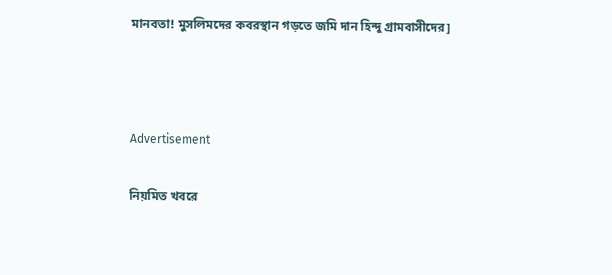মানবতা! মুসলিমদের কবরস্থান গড়তে জমি দান হিন্দু গ্রামবাসীদের]



Advertisement

নিয়মিত খবরে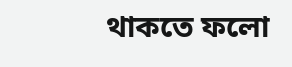থাকতে ফলো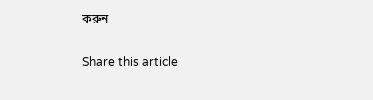করুন

Share this article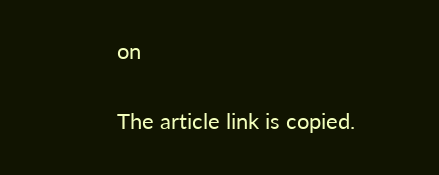on

The article link is copied.